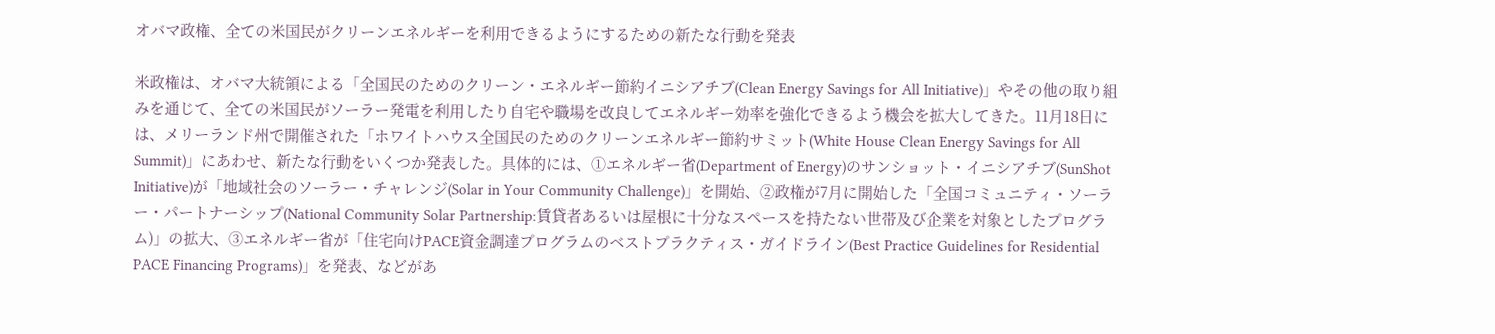オバマ政権、全ての米国民がクリーンエネルギーを利用できるようにするための新たな行動を発表

米政権は、オバマ大統領による「全国民のためのクリーン・エネルギー節約イニシアチブ(Clean Energy Savings for All Initiative)」やその他の取り組みを通じて、全ての米国民がソーラー発電を利用したり自宅や職場を改良してエネルギー効率を強化できるよう機会を拡大してきた。11月18日には、メリーランド州で開催された「ホワイトハウス全国民のためのクリーンエネルギー節約サミット(White House Clean Energy Savings for All Summit)」にあわせ、新たな行動をいくつか発表した。具体的には、①エネルギー省(Department of Energy)のサンショット・イニシアチブ(SunShot Initiative)が「地域社会のソーラー・チャレンジ(Solar in Your Community Challenge)」を開始、②政権が7月に開始した「全国コミュニティ・ソーラー・パートナーシップ(National Community Solar Partnership:賃貸者あるいは屋根に十分なスペースを持たない世帯及び企業を対象としたプログラム)」の拡大、③エネルギー省が「住宅向けPACE資金調達プログラムのベストプラクティス・ガイドライン(Best Practice Guidelines for Residential PACE Financing Programs)」を発表、などがあ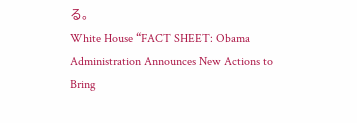る。
White House “FACT SHEET: Obama Administration Announces New Actions to Bring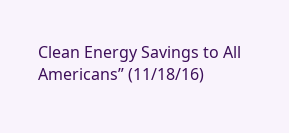Clean Energy Savings to All Americans” (11/18/16)